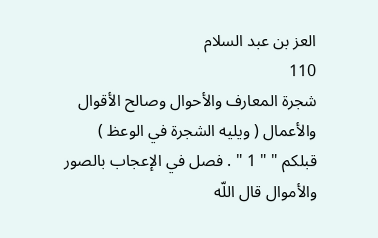العز بن عبد السلام
110
شجرة المعارف والأحوال وصالح الأقوال والأعمال ( ويليه الشجرة في الوعظ )
قبلكم " " 1 " . فصل في الإعجاب بالصور والأموال قال اللّه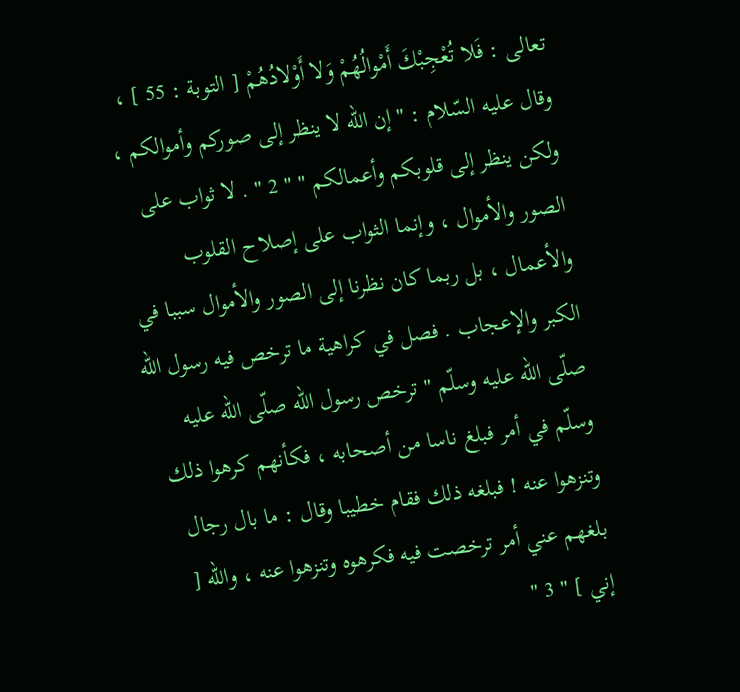تعالى : فَلا تُعْجِبْكَ أَمْوالُهُمْ وَلا أَوْلادُهُمْ [ التوبة : 55 ] ، وقال عليه السّلام : " إن اللّه لا ينظر إلى صوركم وأموالكم ، ولكن ينظر إلى قلوبكم وأعمالكم " " 2 " . لا ثواب على الصور والأموال ، وإنما الثواب على إصلاح القلوب والأعمال ، بل ربما كان نظرنا إلى الصور والأموال سببا في الكبر والإعجاب . فصل في كراهية ما ترخص فيه رسول اللّه صلّى اللّه عليه وسلّم " ترخص رسول اللّه صلّى اللّه عليه وسلّم في أمر فبلغ ناسا من أصحابه ، فكأنهم كرهوا ذلك وتنزهوا عنه ! فبلغه ذلك فقام خطيبا وقال : ما بال رجال بلغهم عني أمر ترخصت فيه فكرهوه وتنزهوا عنه ، واللّه [ إني ] " 3 "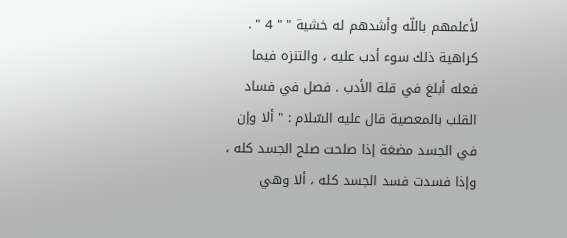لأعلمهم باللّه وأشدهم له خشية " " 4 " . كراهية ذلك سوء أدب عليه ، والتنزه فيما فعله أبلغ في قلة الأدب . فصل في فساد القلب بالمعصية قال عليه السّلام : " ألا وإن في الجسد مضغة إذا صلحت صلح الجسد كله ، وإذا فسدت فسد الجسد كله ، ألا وهي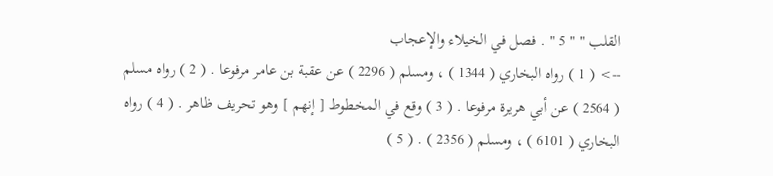القلب " " 5 " . فصل في الخيلاء والإعجاب
--> ( 1 ) رواه البخاري ( 1344 ) ، ومسلم ( 2296 ) عن عقبة بن عامر مرفوعا . ( 2 ) رواه مسلم ( 2564 ) عن أبي هريرة مرفوعا . ( 3 ) وقع في المخطوط [ إنهم ] وهو تحريف ظاهر . ( 4 ) رواه البخاري ( 6101 ) ، ومسلم ( 2356 ) . ( 5 )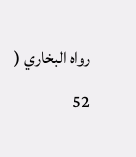رواه البخاري ( 52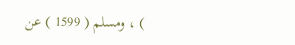) ، ومسلم ( 1599 ) عن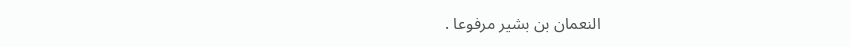النعمان بن بشير مرفوعا .